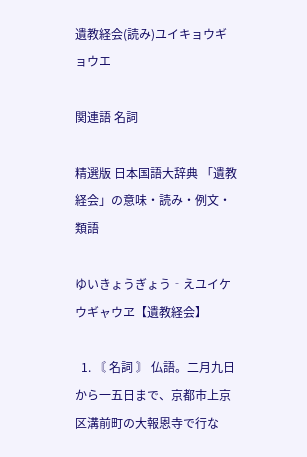遺教経会(読み)ユイキョウギョウエ

関連語 名詞

精選版 日本国語大辞典 「遺教経会」の意味・読み・例文・類語

ゆいきょうぎょう‐えユイケウギャウヱ【遺教経会】

  1. 〘 名詞 〙 仏語。二月九日から一五日まで、京都市上京区溝前町の大報恩寺で行な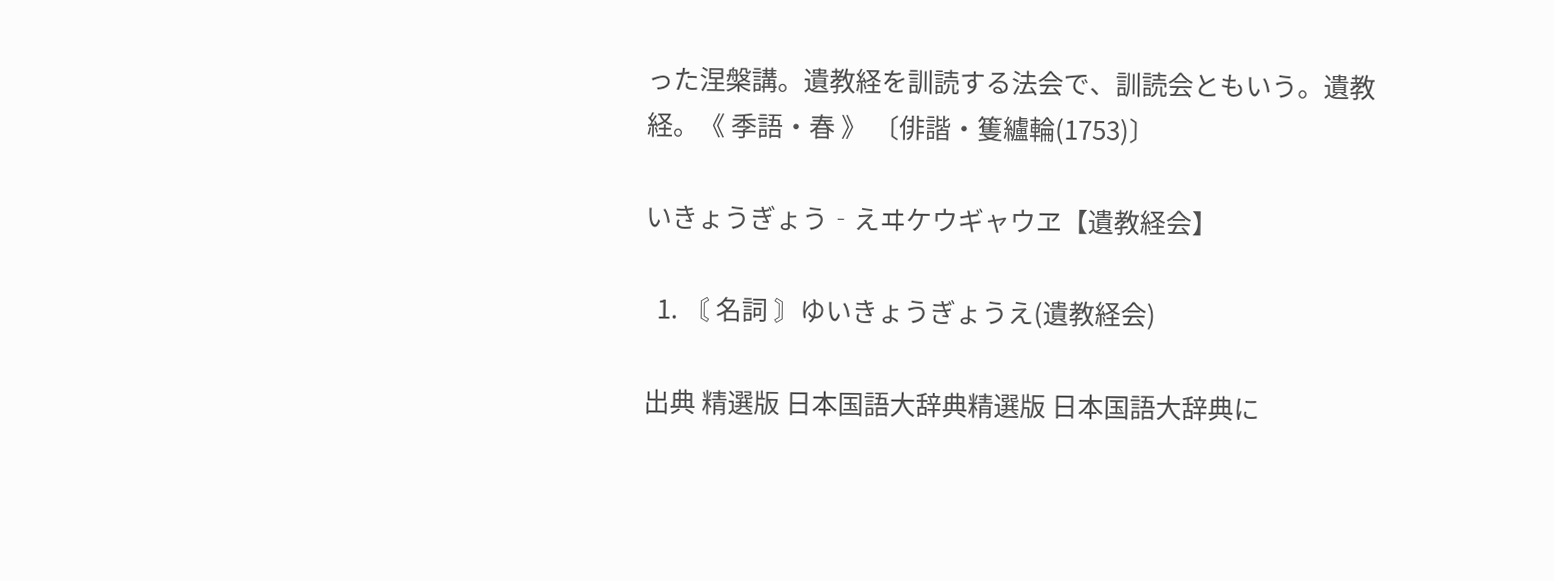った涅槃講。遺教経を訓読する法会で、訓読会ともいう。遺教経。《 季語・春 》 〔俳諧・篗纑輪(1753)〕

いきょうぎょう‐えヰケウギャウヱ【遺教経会】

  1. 〘 名詞 〙ゆいきょうぎょうえ(遺教経会)

出典 精選版 日本国語大辞典精選版 日本国語大辞典に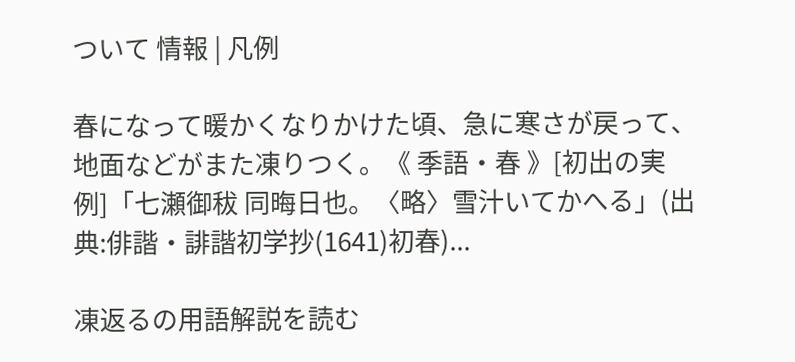ついて 情報 | 凡例

春になって暖かくなりかけた頃、急に寒さが戻って、地面などがまた凍りつく。《 季語・春 》[初出の実例]「七瀬御秡 同晦日也。〈略〉雪汁いてかへる」(出典:俳諧・誹諧初学抄(1641)初春)...

凍返るの用語解説を読む